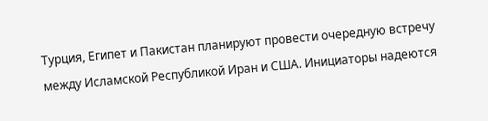Турция, Египет и Пакистан планируют провести очередную встречу между Исламской Республикой Иран и США. Инициаторы надеются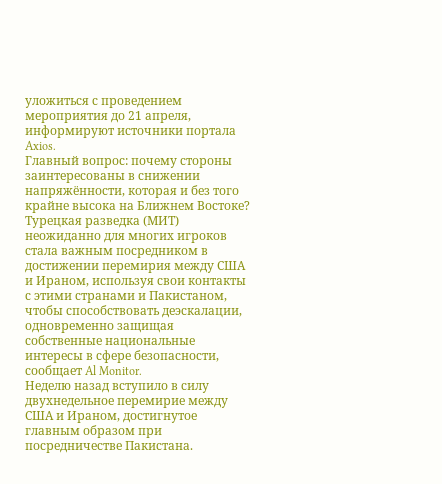уложиться с проведением мероприятия до 21 апреля, информируют источники портала Axios.
Главный вопрос: почему стороны заинтересованы в снижении напряжённости, которая и без того крайне высока на Ближнем Востоке? Турецкая разведка (МИТ) неожиданно для многих игроков стала важным посредником в достижении перемирия между США и Ираном, используя свои контакты с этими странами и Пакистаном, чтобы способствовать деэскалации, одновременно защищая собственные национальные интересы в сфере безопасности, сообщает Al Monitor.
Неделю назад вступило в силу двухнедельное перемирие между США и Ираном, достигнутое главным образом при посредничестве Пакистана.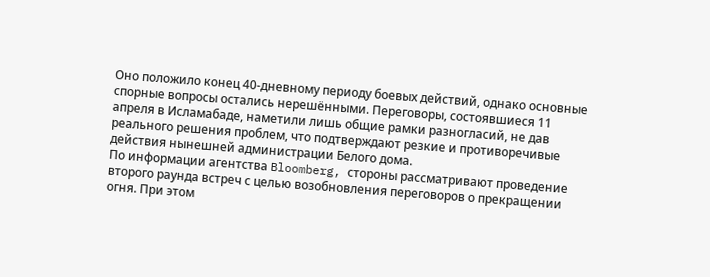Оно положило конец 40-дневному периоду боевых действий, однако основные спорные вопросы остались нерешёнными. Переговоры, состоявшиеся 11 апреля в Исламабаде, наметили лишь общие рамки разногласий, не дав реального решения проблем, что подтверждают резкие и противоречивые действия нынешней администрации Белого дома.
По информации агентства Bloomberg, стороны рассматривают проведение второго раунда встреч с целью возобновления переговоров о прекращении огня. При этом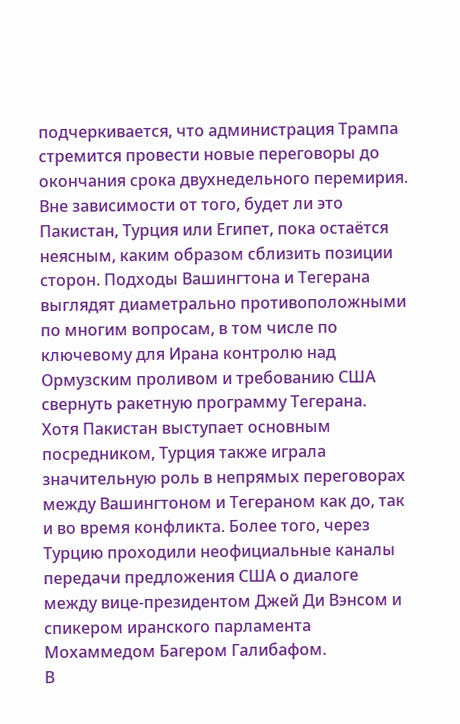подчеркивается, что администрация Трампа стремится провести новые переговоры до окончания срока двухнедельного перемирия.
Вне зависимости от того, будет ли это Пакистан, Турция или Египет, пока остаётся неясным, каким образом сблизить позиции сторон. Подходы Вашингтона и Тегерана выглядят диаметрально противоположными по многим вопросам, в том числе по ключевому для Ирана контролю над Ормузским проливом и требованию США свернуть ракетную программу Тегерана.
Хотя Пакистан выступает основным посредником, Турция также играла значительную роль в непрямых переговорах между Вашингтоном и Тегераном как до, так и во время конфликта. Более того, через Турцию проходили неофициальные каналы передачи предложения США о диалоге между вице-президентом Джей Ди Вэнсом и спикером иранского парламента Мохаммедом Багером Галибафом.
В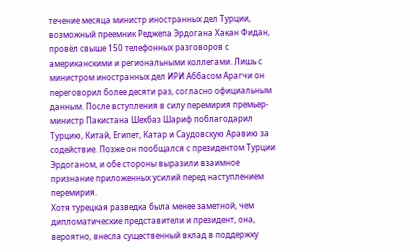течение месяца министр иностранных дел Турции, возможный преемник Реджепа Эрдогана Хакан Фидан, провёл свыше 150 телефонных разговоров с американскими и региональными коллегами. Лишь с министром иностранных дел ИРИ Аббасом Арагчи он переговорил более десяти раз, согласно официальным данным. После вступления в силу перемирия премьер-министр Пакистана Шехбаз Шариф поблагодарил Турцию, Китай, Египет, Катар и Саудовскую Аравию за содействие. Позже он пообщался с президентом Турции Эрдоганом, и обе стороны выразили взаимное признание приложенных усилий перед наступлением перемирия.
Хотя турецкая разведка была менее заметной, чем дипломатические представители и президент, она, вероятно, внесла существенный вклад в поддержку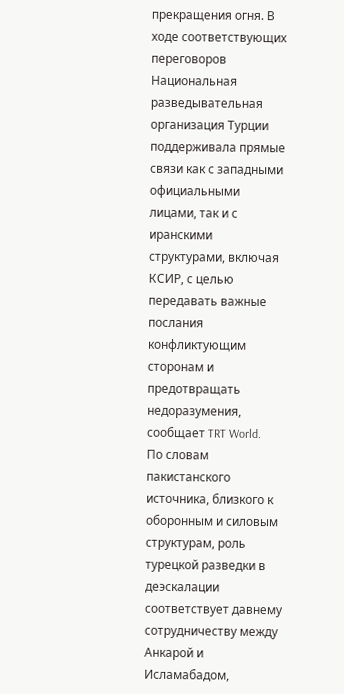прекращения огня. В ходе соответствующих переговоров Национальная разведывательная организация Турции поддерживала прямые связи как с западными официальными лицами, так и с иранскими структурами, включая КСИР, с целью передавать важные послания конфликтующим сторонам и предотвращать недоразумения, сообщает TRT World.
По словам пакистанского источника, близкого к оборонным и силовым структурам, роль турецкой разведки в деэскалации соответствует давнему сотрудничеству между Анкарой и Исламабадом,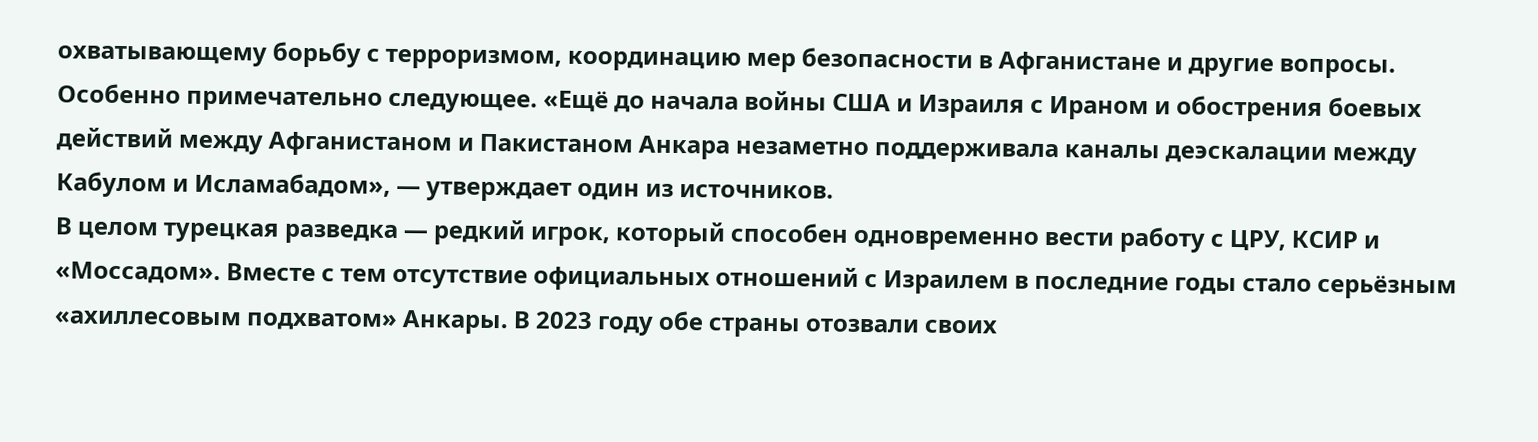охватывающему борьбу с терроризмом, координацию мер безопасности в Афганистане и другие вопросы.
Особенно примечательно следующее. «Ещё до начала войны США и Израиля с Ираном и обострения боевых действий между Афганистаном и Пакистаном Анкара незаметно поддерживала каналы деэскалации между Кабулом и Исламабадом», — утверждает один из источников.
В целом турецкая разведка — редкий игрок, который способен одновременно вести работу с ЦРУ, КСИР и «Моссадом». Вместе с тем отсутствие официальных отношений с Израилем в последние годы стало серьёзным «ахиллесовым подхватом» Анкары. В 2023 году обе страны отозвали своих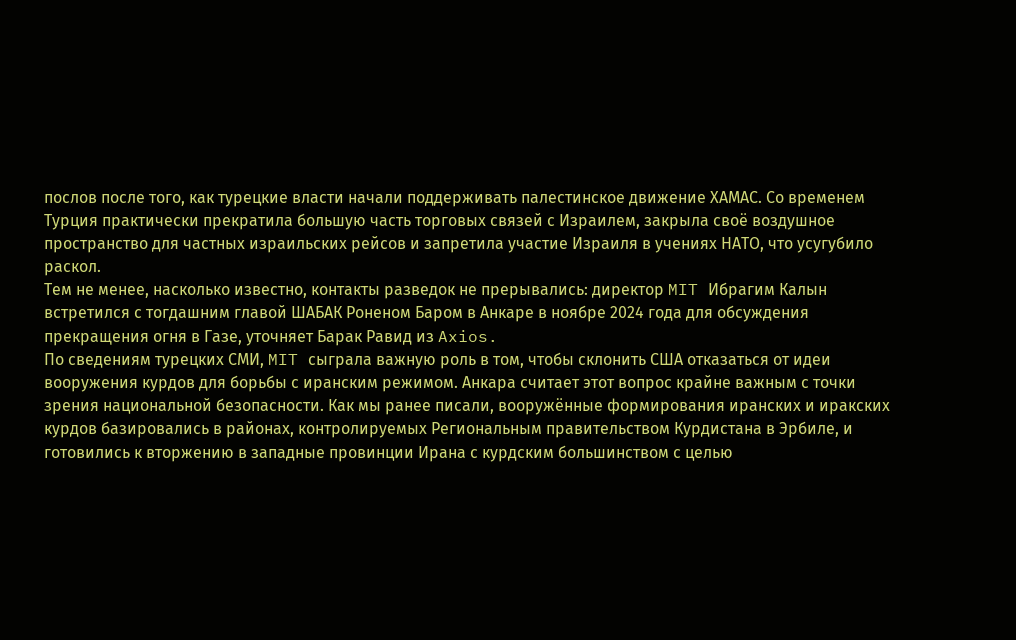послов после того, как турецкие власти начали поддерживать палестинское движение ХАМАС. Со временем Турция практически прекратила большую часть торговых связей с Израилем, закрыла своё воздушное пространство для частных израильских рейсов и запретила участие Израиля в учениях НАТО, что усугубило раскол.
Тем не менее, насколько известно, контакты разведок не прерывались: директор MIT Ибрагим Калын встретился с тогдашним главой ШАБАК Роненом Баром в Анкаре в ноябре 2024 года для обсуждения прекращения огня в Газе, уточняет Барак Равид из Axios.
По сведениям турецких СМИ, MIT сыграла важную роль в том, чтобы склонить США отказаться от идеи вооружения курдов для борьбы с иранским режимом. Анкара считает этот вопрос крайне важным с точки зрения национальной безопасности. Как мы ранее писали, вооружённые формирования иранских и иракских курдов базировались в районах, контролируемых Региональным правительством Курдистана в Эрбиле, и готовились к вторжению в западные провинции Ирана с курдским большинством с целью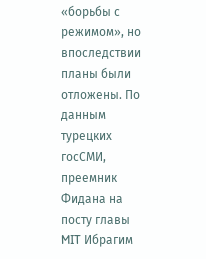«борьбы с режимом», но впоследствии планы были отложены. По данным турецких госСМИ, преемник Фидана на посту главы MIT Ибрагим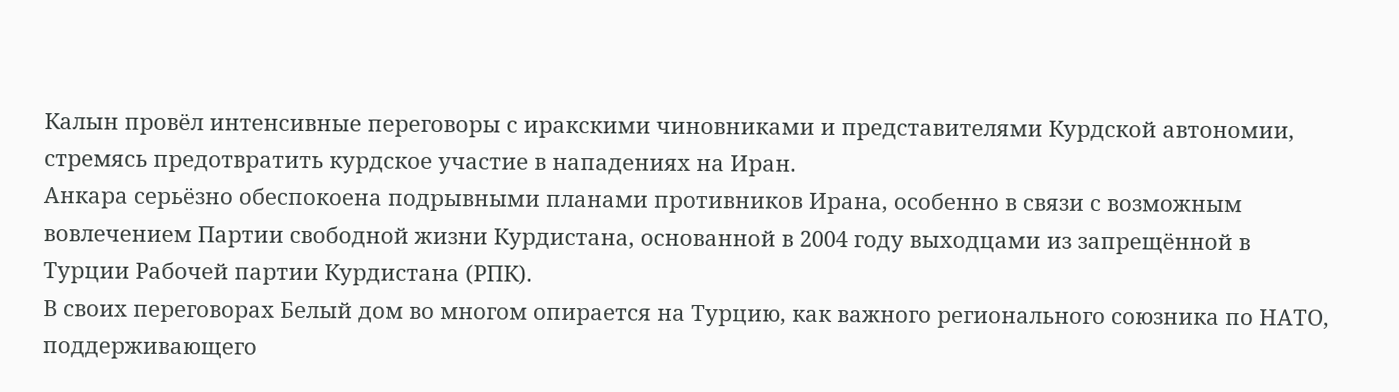Калын провёл интенсивные переговоры с иракскими чиновниками и представителями Курдской автономии, стремясь предотвратить курдское участие в нападениях на Иран.
Анкара серьёзно обеспокоена подрывными планами противников Ирана, особенно в связи с возможным вовлечением Партии свободной жизни Курдистана, основанной в 2004 году выходцами из запрещённой в Турции Рабочей партии Курдистана (РПК).
В своих переговорах Белый дом во многом опирается на Турцию, как важного регионального союзника по НАТО, поддерживающего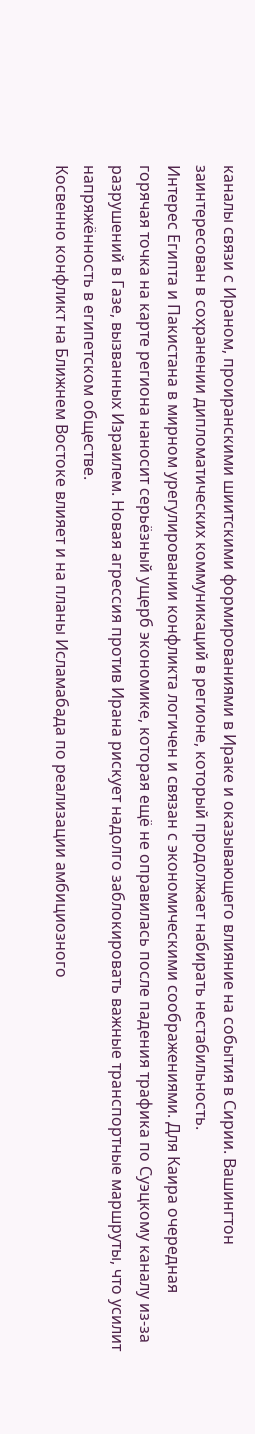каналы связи с Ираном, проиранскими шиитскими формированиями в Ираке и оказывающего влияние на события в Сирии. Вашингтон заинтересован в сохранении дипломатических коммуникаций в регионе, который продолжает набирать нестабильность.
Интерес Египта и Пакистана в мирном урегулировании конфликта логичен и связан с экономическими соображениями. Для Каира очередная горячая точка на карте региона наносит серьёзный ущерб экономике, которая ещё не оправилась после падения трафика по Суэцкому каналу из-за разрушений в Газе, вызванных Израилем. Новая агрессия против Ирана рискует надолго заблокировать важные транспортные маршруты, что усилит напряжённость в египетском обществе.
Косвенно конфликт на Ближнем Востоке влияет и на планы Исламабада по реализации амбициозного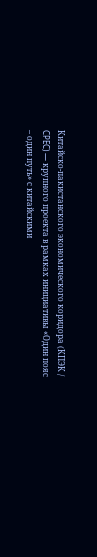Китайско-пакистанского экономического коридора (КПЭК / CPEC) — крупного проекта в рамках инициативы «Один пояс – один путь» с китайскими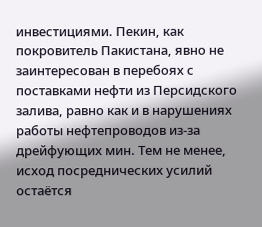инвестициями. Пекин, как покровитель Пакистана, явно не заинтересован в перебоях с поставками нефти из Персидского залива, равно как и в нарушениях работы нефтепроводов из-за дрейфующих мин. Тем не менее, исход посреднических усилий остаётся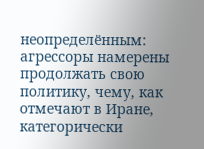неопределённым: агрессоры намерены продолжать свою политику, чему, как отмечают в Иране, категорически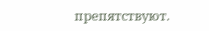препятствуют.